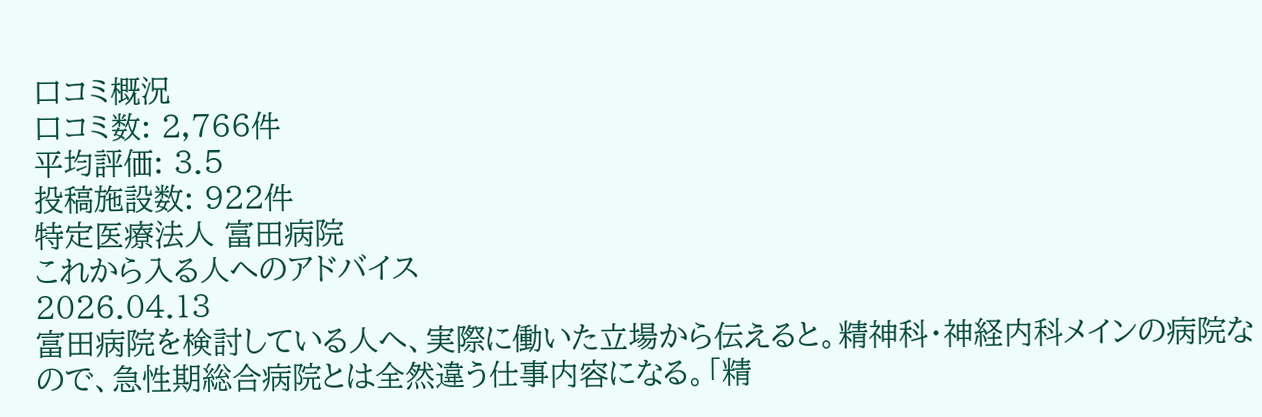口コミ概況
口コミ数: 2,766件
平均評価: 3.5
投稿施設数: 922件
特定医療法人 富田病院
これから入る人へのアドバイス
2026.04.13
富田病院を検討している人へ、実際に働いた立場から伝えると。精神科・神経内科メインの病院なので、急性期総合病院とは全然違う仕事内容になる。「精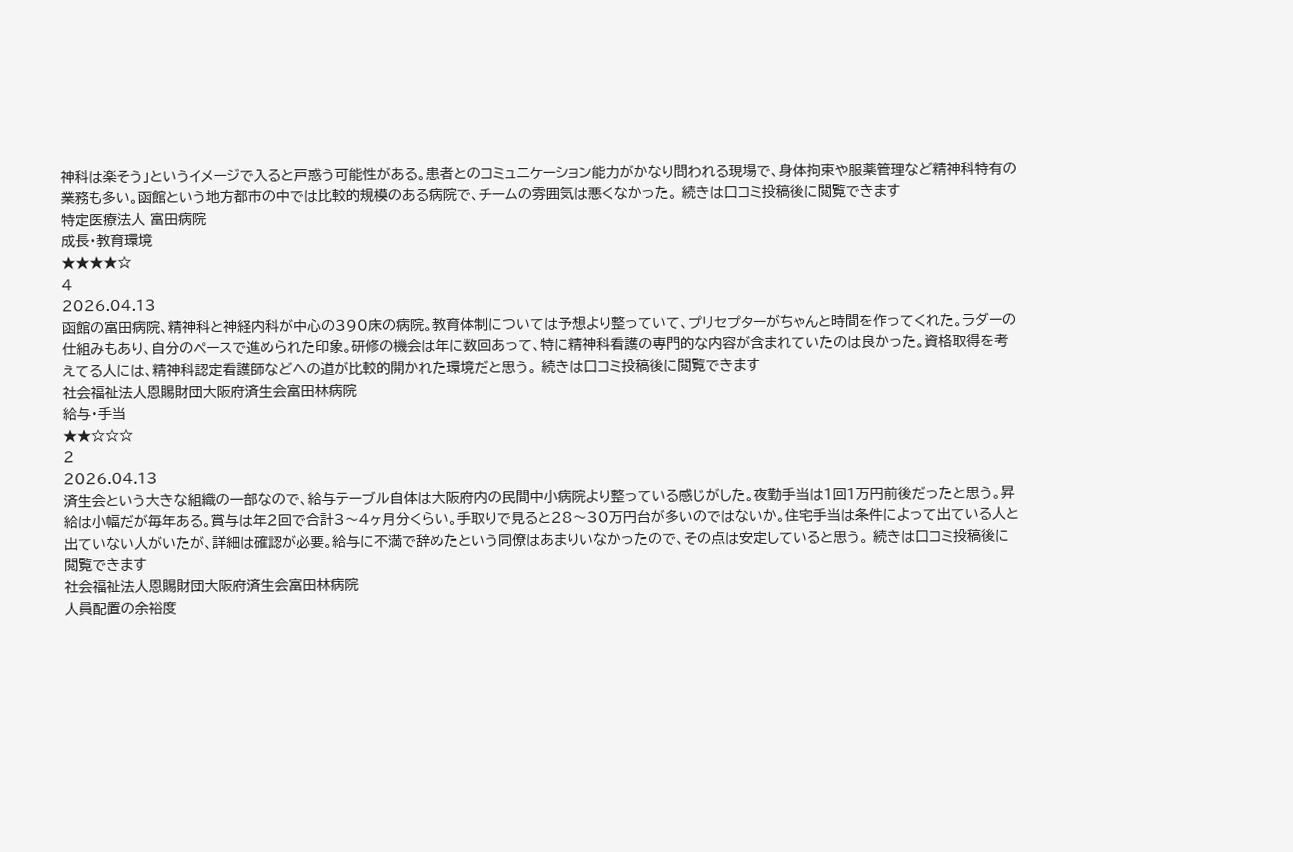神科は楽そう」というイメージで入ると戸惑う可能性がある。患者とのコミュニケーション能力がかなり問われる現場で、身体拘束や服薬管理など精神科特有の業務も多い。函館という地方都市の中では比較的規模のある病院で、チームの雰囲気は悪くなかった。 続きは口コミ投稿後に閲覧できます
特定医療法人 富田病院
成長・教育環境
★★★★☆
4
2026.04.13
函館の富田病院、精神科と神経内科が中心の390床の病院。教育体制については予想より整っていて、プリセプターがちゃんと時間を作ってくれた。ラダーの仕組みもあり、自分のペースで進められた印象。研修の機会は年に数回あって、特に精神科看護の専門的な内容が含まれていたのは良かった。資格取得を考えてる人には、精神科認定看護師などへの道が比較的開かれた環境だと思う。 続きは口コミ投稿後に閲覧できます
社会福祉法人恩賜財団大阪府済生会富田林病院
給与・手当
★★☆☆☆
2
2026.04.13
済生会という大きな組織の一部なので、給与テーブル自体は大阪府内の民間中小病院より整っている感じがした。夜勤手当は1回1万円前後だったと思う。昇給は小幅だが毎年ある。賞与は年2回で合計3〜4ヶ月分くらい。手取りで見ると28〜30万円台が多いのではないか。住宅手当は条件によって出ている人と出ていない人がいたが、詳細は確認が必要。給与に不満で辞めたという同僚はあまりいなかったので、その点は安定していると思う。 続きは口コミ投稿後に閲覧できます
社会福祉法人恩賜財団大阪府済生会富田林病院
人員配置の余裕度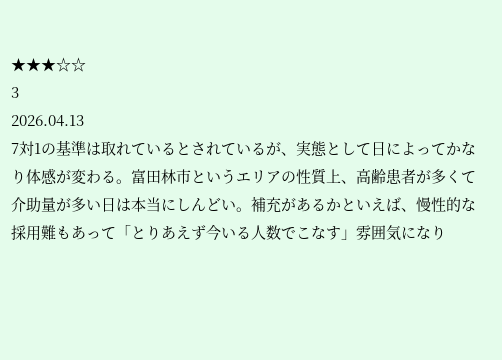★★★☆☆
3
2026.04.13
7対1の基準は取れているとされているが、実態として日によってかなり体感が変わる。富田林市というエリアの性質上、高齢患者が多くて介助量が多い日は本当にしんどい。補充があるかといえば、慢性的な採用難もあって「とりあえず今いる人数でこなす」雰囲気になり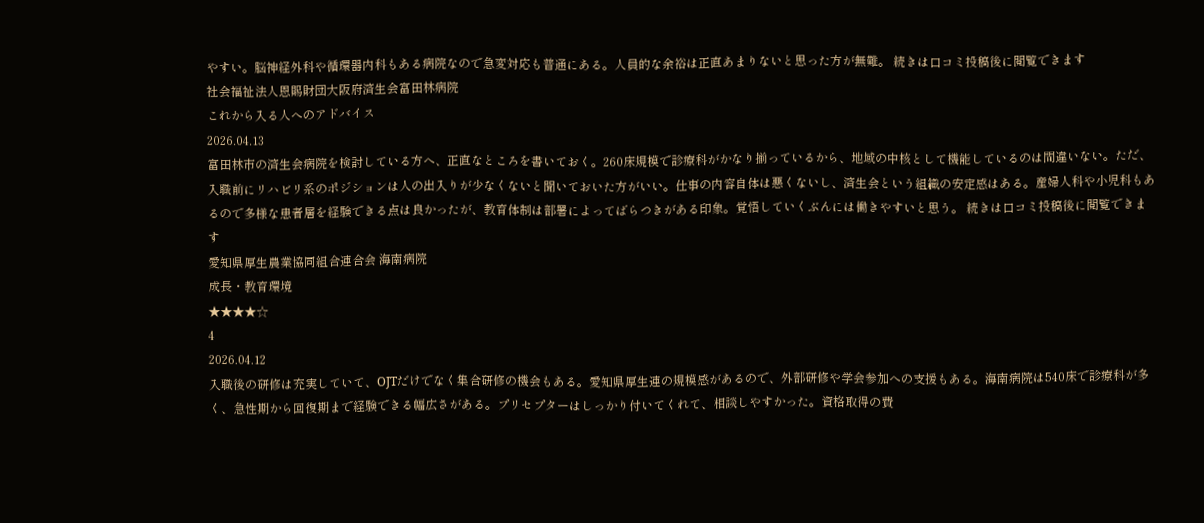やすい。脳神経外科や循環器内科もある病院なので急変対応も普通にある。人員的な余裕は正直あまりないと思った方が無難。 続きは口コミ投稿後に閲覧できます
社会福祉法人恩賜財団大阪府済生会富田林病院
これから入る人へのアドバイス
2026.04.13
富田林市の済生会病院を検討している方へ、正直なところを書いておく。260床規模で診療科がかなり揃っているから、地域の中核として機能しているのは間違いない。ただ、入職前にリハビリ系のポジションは人の出入りが少なくないと聞いておいた方がいい。仕事の内容自体は悪くないし、済生会という組織の安定感はある。産婦人科や小児科もあるので多様な患者層を経験できる点は良かったが、教育体制は部署によってばらつきがある印象。覚悟していくぶんには働きやすいと思う。 続きは口コミ投稿後に閲覧できます
愛知県厚生農業協同組合連合会 海南病院
成長・教育環境
★★★★☆
4
2026.04.12
入職後の研修は充実していて、OJTだけでなく集合研修の機会もある。愛知県厚生連の規模感があるので、外部研修や学会参加への支援もある。海南病院は540床で診療科が多く、急性期から回復期まで経験できる幅広さがある。プリセプターはしっかり付いてくれて、相談しやすかった。資格取得の費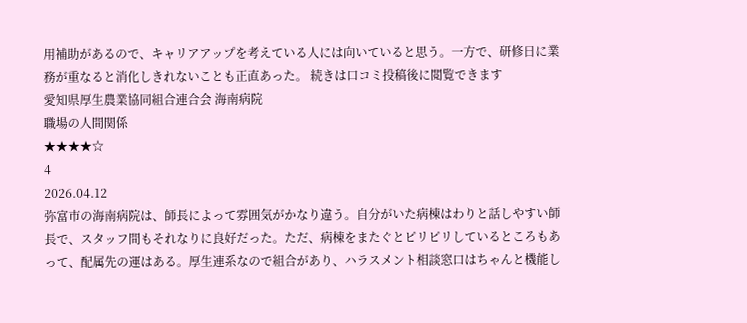用補助があるので、キャリアアップを考えている人には向いていると思う。一方で、研修日に業務が重なると消化しきれないことも正直あった。 続きは口コミ投稿後に閲覧できます
愛知県厚生農業協同組合連合会 海南病院
職場の人間関係
★★★★☆
4
2026.04.12
弥富市の海南病院は、師長によって雰囲気がかなり違う。自分がいた病棟はわりと話しやすい師長で、スタッフ間もそれなりに良好だった。ただ、病棟をまたぐとピリピリしているところもあって、配属先の運はある。厚生連系なので組合があり、ハラスメント相談窓口はちゃんと機能し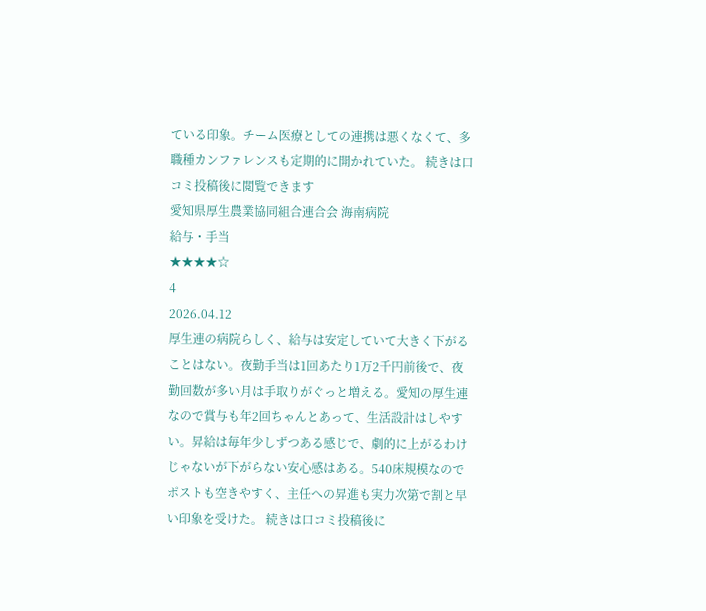ている印象。チーム医療としての連携は悪くなくて、多職種カンファレンスも定期的に開かれていた。 続きは口コミ投稿後に閲覧できます
愛知県厚生農業協同組合連合会 海南病院
給与・手当
★★★★☆
4
2026.04.12
厚生連の病院らしく、給与は安定していて大きく下がることはない。夜勤手当は1回あたり1万2千円前後で、夜勤回数が多い月は手取りがぐっと増える。愛知の厚生連なので賞与も年2回ちゃんとあって、生活設計はしやすい。昇給は毎年少しずつある感じで、劇的に上がるわけじゃないが下がらない安心感はある。540床規模なのでポストも空きやすく、主任への昇進も実力次第で割と早い印象を受けた。 続きは口コミ投稿後に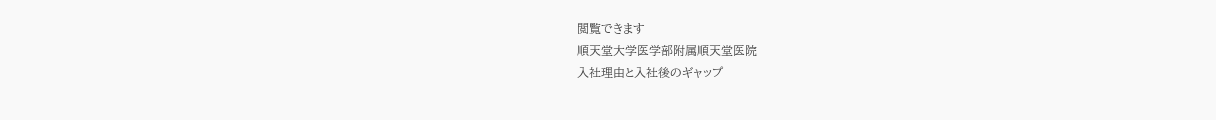閲覧できます
順天堂大学医学部附属順天堂医院
入社理由と入社後のギャップ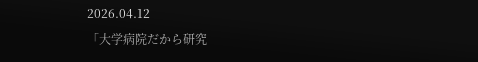2026.04.12
「大学病院だから研究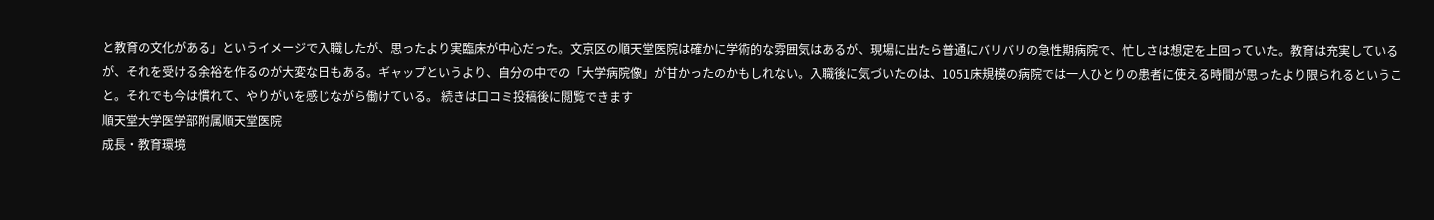と教育の文化がある」というイメージで入職したが、思ったより実臨床が中心だった。文京区の順天堂医院は確かに学術的な雰囲気はあるが、現場に出たら普通にバリバリの急性期病院で、忙しさは想定を上回っていた。教育は充実しているが、それを受ける余裕を作るのが大変な日もある。ギャップというより、自分の中での「大学病院像」が甘かったのかもしれない。入職後に気づいたのは、1051床規模の病院では一人ひとりの患者に使える時間が思ったより限られるということ。それでも今は慣れて、やりがいを感じながら働けている。 続きは口コミ投稿後に閲覧できます
順天堂大学医学部附属順天堂医院
成長・教育環境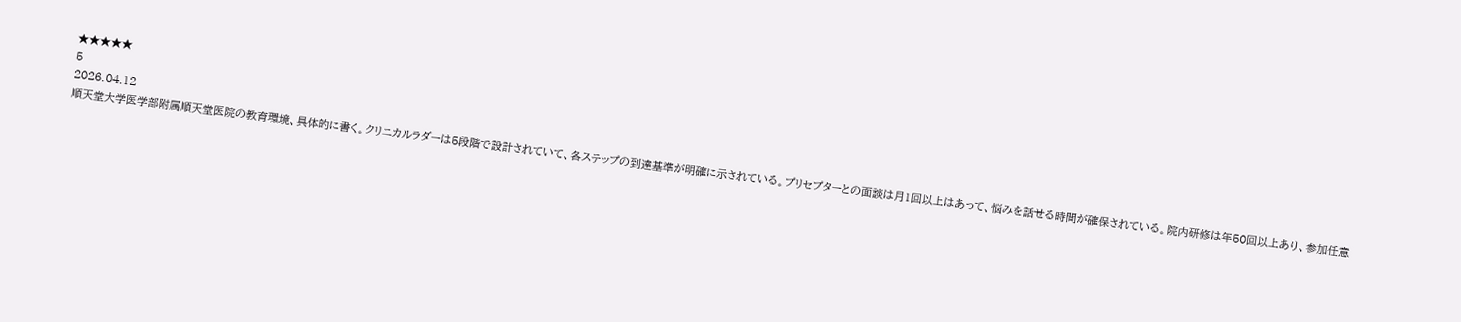★★★★★
5
2026.04.12
順天堂大学医学部附属順天堂医院の教育環境、具体的に書く。クリニカルラダーは5段階で設計されていて、各ステップの到達基準が明確に示されている。プリセプターとの面談は月1回以上はあって、悩みを話せる時間が確保されている。院内研修は年50回以上あり、参加任意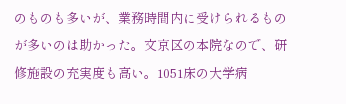のものも多いが、業務時間内に受けられるものが多いのは助かった。文京区の本院なので、研修施設の充実度も高い。1051床の大学病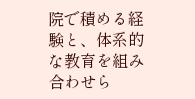院で積める経験と、体系的な教育を組み合わせら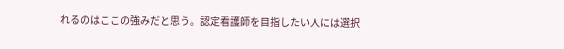れるのはここの強みだと思う。認定看護師を目指したい人には選択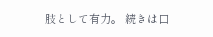肢として有力。 続きは口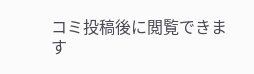コミ投稿後に閲覧できます